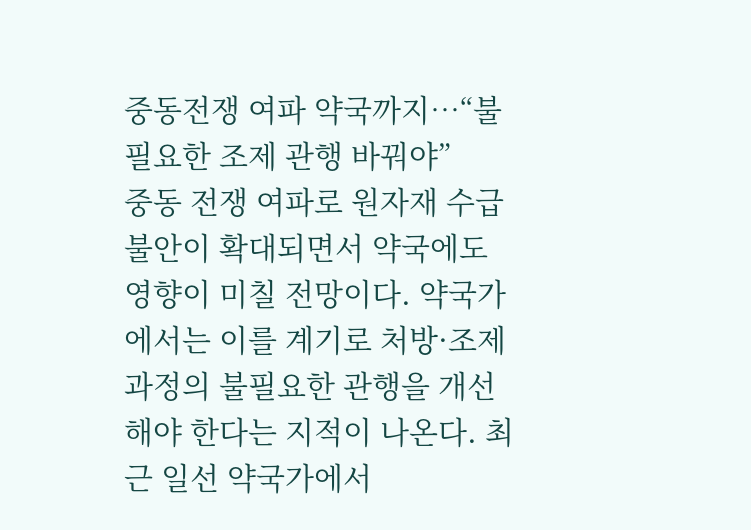중동전쟁 여파 약국까지…“불필요한 조제 관행 바꿔야”
중동 전쟁 여파로 원자재 수급 불안이 확대되면서 약국에도 영향이 미칠 전망이다. 약국가에서는 이를 계기로 처방·조제 과정의 불필요한 관행을 개선해야 한다는 지적이 나온다. 최근 일선 약국가에서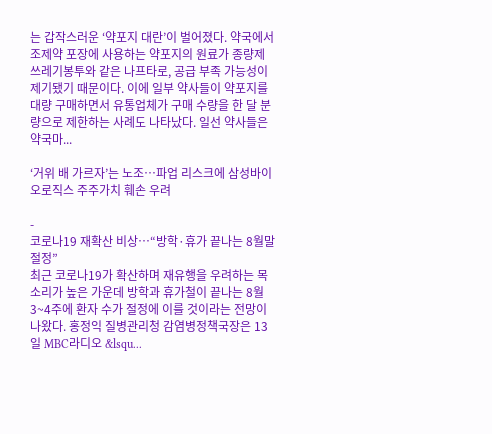는 갑작스러운 ‘약포지 대란’이 벌어졌다. 약국에서 조제약 포장에 사용하는 약포지의 원료가 종량제 쓰레기봉투와 같은 나프타로, 공급 부족 가능성이 제기됐기 때문이다. 이에 일부 약사들이 약포지를 대량 구매하면서 유통업체가 구매 수량을 한 달 분량으로 제한하는 사례도 나타났다. 일선 약사들은 약국마...

‘거위 배 가르자’는 노조…파업 리스크에 삼성바이오로직스 주주가치 훼손 우려

-
코로나19 재확산 비상…“방학·휴가 끝나는 8월말 절정”
최근 코로나19가 확산하며 재유행을 우려하는 목소리가 높은 가운데 방학과 휴가철이 끝나는 8월 3~4주에 환자 수가 절정에 이를 것이라는 전망이 나왔다. 홍정익 질병관리청 감염병정책국장은 13일 MBC라디오 &lsqu...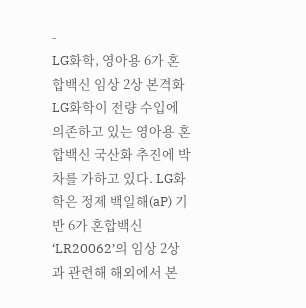-
LG화학, 영아용 6가 혼합백신 임상 2상 본격화
LG화학이 전량 수입에 의존하고 있는 영아용 혼합백신 국산화 추진에 박차를 가하고 있다. LG화학은 정제 백일해(aP) 기반 6가 혼합백신 ‘LR20062’의 임상 2상과 관련해 해외에서 본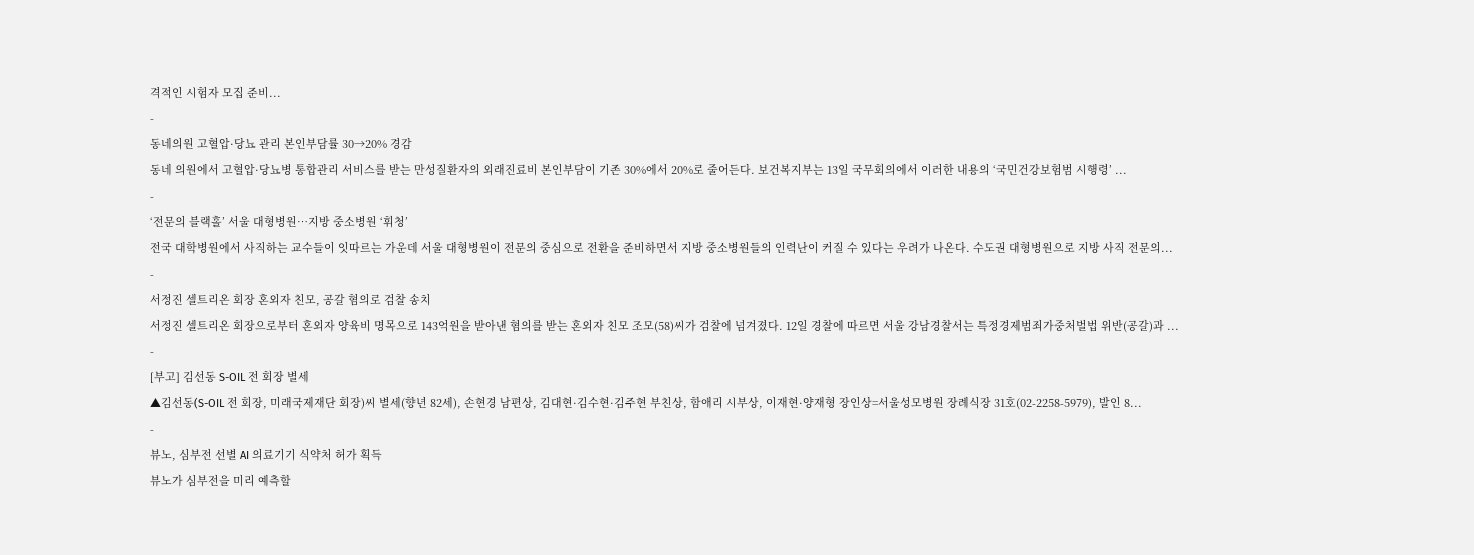격적인 시험자 모집 준비...
-
동네의원 고혈압·당뇨 관리 본인부담률 30→20% 경감
동네 의원에서 고혈압·당뇨병 통합관리 서비스를 받는 만성질환자의 외래진료비 본인부담이 기존 30%에서 20%로 줄어든다. 보건복지부는 13일 국무회의에서 이러한 내용의 ‘국민건강보험범 시행령’ ...
-
‘전문의 블랙홀’ 서울 대형병원…지방 중소병원 ‘휘청’
전국 대학병원에서 사직하는 교수들이 잇따르는 가운데 서울 대형병원이 전문의 중심으로 전환을 준비하면서 지방 중소병원들의 인력난이 커질 수 있다는 우려가 나온다. 수도권 대형병원으로 지방 사직 전문의...
-
서정진 셀트리온 회장 혼외자 친모, 공갈 혐의로 검찰 송치
서정진 셀트리온 회장으로부터 혼외자 양육비 명목으로 143억원을 받아낸 혐의를 받는 혼외자 친모 조모(58)씨가 검찰에 넘겨졌다. 12일 경찰에 따르면 서울 강남경찰서는 특정경제범죄가중처벌법 위반(공갈)과 ...
-
[부고] 김선동 S-OIL 전 회장 별세
▲김선동(S-OIL 전 회장, 미래국제재단 회장)씨 별세(향년 82세), 손현경 남편상, 김대현·김수현·김주현 부친상, 함애리 시부상, 이재현·양재형 장인상=서울성모병원 장례식장 31호(02-2258-5979), 발인 8...
-
뷰노, 심부전 선별 AI 의료기기 식약처 허가 획득
뷰노가 심부전을 미리 예측할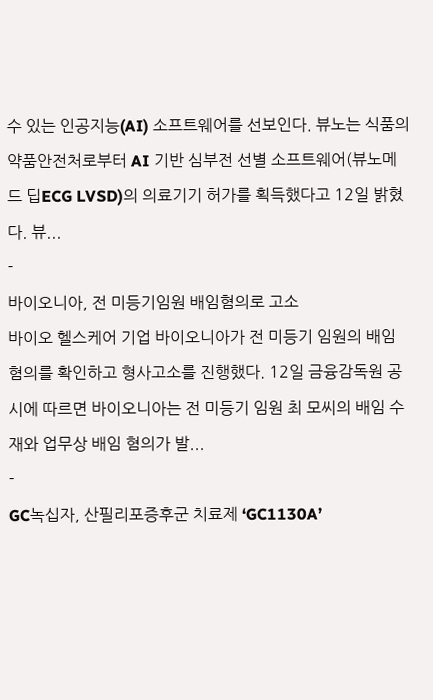수 있는 인공지능(AI) 소프트웨어를 선보인다. 뷰노는 식품의약품안전처로부터 AI 기반 심부전 선별 소프트웨어(뷰노메드 딥ECG LVSD)의 의료기기 허가를 획득했다고 12일 밝혔다. 뷰...
-
바이오니아, 전 미등기임원 배임혐의로 고소
바이오 헬스케어 기업 바이오니아가 전 미등기 임원의 배임 혐의를 확인하고 형사고소를 진행했다. 12일 금융감독원 공시에 따르면 바이오니아는 전 미등기 임원 최 모씨의 배임 수재와 업무상 배임 혐의가 발...
-
GC녹십자, 산필리포증후군 치료제 ‘GC1130A’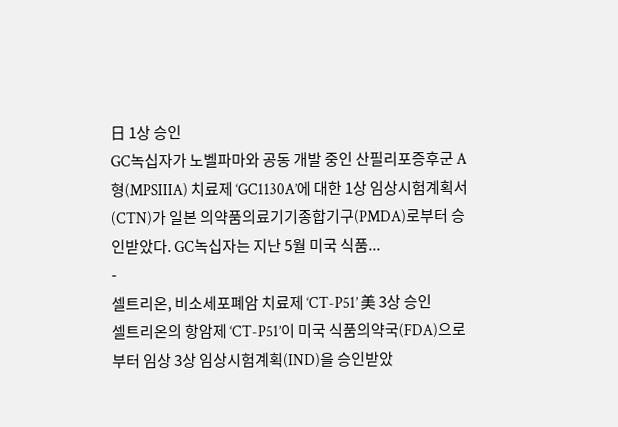日 1상 승인
GC녹십자가 노벨파마와 공동 개발 중인 산필리포증후군 A형(MPSIIIA) 치료제 ‘GC1130A’에 대한 1상 임상시험계획서(CTN)가 일본 의약품의료기기종합기구(PMDA)로부터 승인받았다. GC녹십자는 지난 5월 미국 식품...
-
셀트리온, 비소세포폐암 치료제 ‘CT-P51’ 美 3상 승인
셀트리온의 항암제 ‘CT-P51’이 미국 식품의약국(FDA)으로부터 임상 3상 임상시험계획(IND)을 승인받았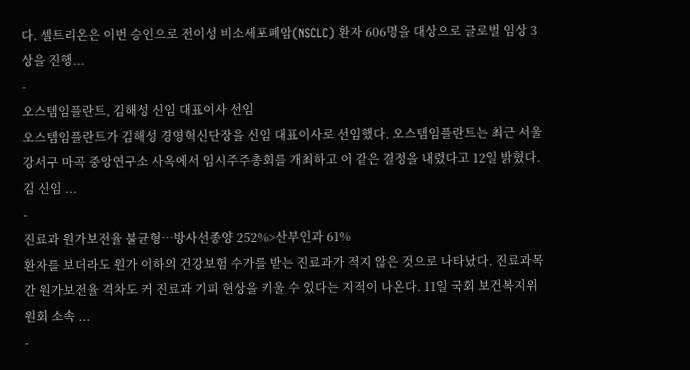다. 셀트리온은 이번 승인으로 전이성 비소세포폐암(NSCLC) 환자 606명을 대상으로 글로벌 임상 3상을 진행...
-
오스템임플란트, 김해성 신임 대표이사 선임
오스템임플란트가 김해성 경영혁신단장을 신임 대표이사로 선임했다. 오스템임플란트는 최근 서울 강서구 마곡 중앙연구소 사옥에서 임시주주총회를 개최하고 이 같은 결정을 내렸다고 12일 밝혔다. 김 신임 ...
-
진료과 원가보전율 불균형…방사선종양 252%>산부인과 61%
환자를 보더라도 원가 이하의 건강보험 수가를 받는 진료과가 적지 않은 것으로 나타났다. 진료과목 간 원가보전율 격차도 커 진료과 기피 현상을 키울 수 있다는 지적이 나온다. 11일 국회 보건복지위원회 소속 ...
-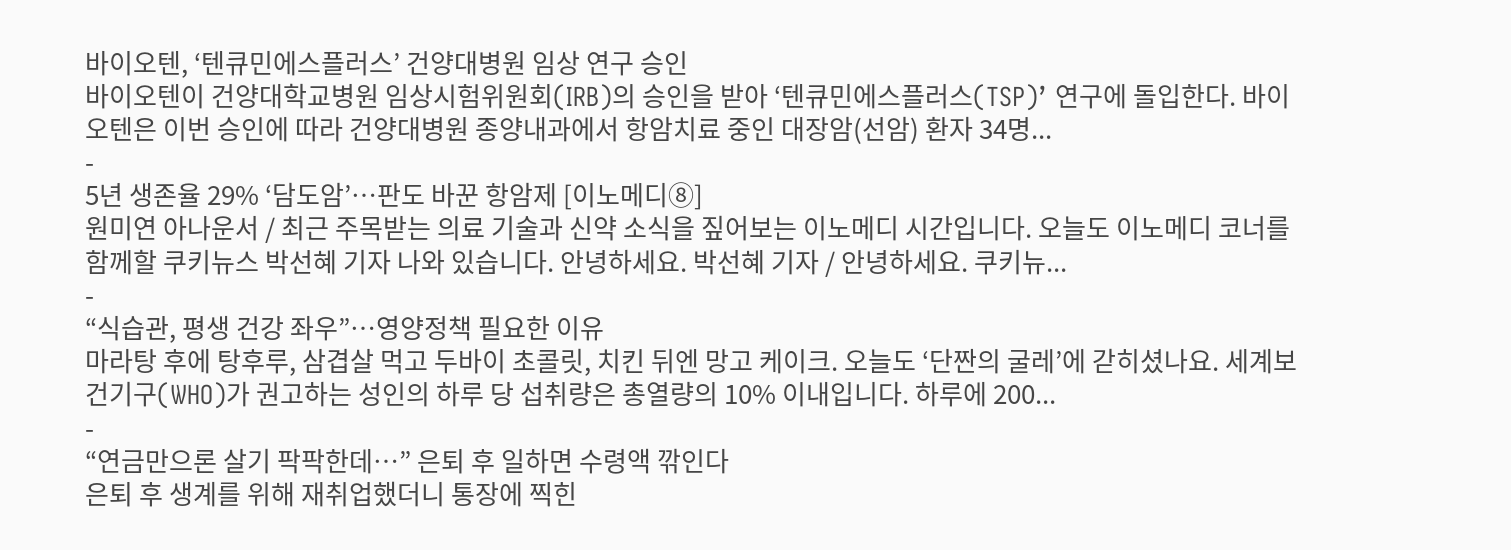바이오텐, ‘텐큐민에스플러스’ 건양대병원 임상 연구 승인
바이오텐이 건양대학교병원 임상시험위원회(IRB)의 승인을 받아 ‘텐큐민에스플러스(TSP)’ 연구에 돌입한다. 바이오텐은 이번 승인에 따라 건양대병원 종양내과에서 항암치료 중인 대장암(선암) 환자 34명...
-
5년 생존율 29% ‘담도암’…판도 바꾼 항암제 [이노메디⑧]
원미연 아나운서 / 최근 주목받는 의료 기술과 신약 소식을 짚어보는 이노메디 시간입니다. 오늘도 이노메디 코너를 함께할 쿠키뉴스 박선혜 기자 나와 있습니다. 안녕하세요. 박선혜 기자 / 안녕하세요. 쿠키뉴...
-
“식습관, 평생 건강 좌우”…영양정책 필요한 이유
마라탕 후에 탕후루, 삼겹살 먹고 두바이 초콜릿, 치킨 뒤엔 망고 케이크. 오늘도 ‘단짠의 굴레’에 갇히셨나요. 세계보건기구(WHO)가 권고하는 성인의 하루 당 섭취량은 총열량의 10% 이내입니다. 하루에 200...
-
“연금만으론 살기 팍팍한데…” 은퇴 후 일하면 수령액 깎인다
은퇴 후 생계를 위해 재취업했더니 통장에 찍힌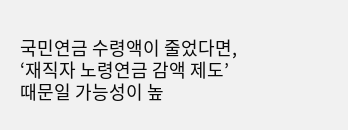국민연금 수령액이 줄었다면, ‘재직자 노령연금 감액 제도’ 때문일 가능성이 높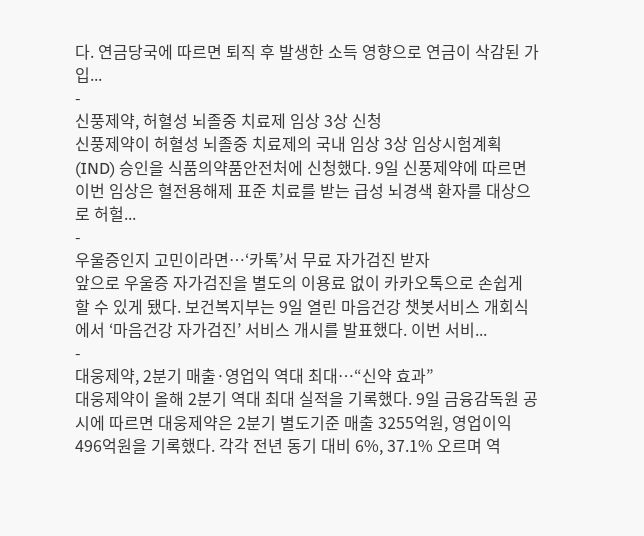다. 연금당국에 따르면 퇴직 후 발생한 소득 영향으로 연금이 삭감된 가입...
-
신풍제약, 허혈성 뇌졸중 치료제 임상 3상 신청
신풍제약이 허혈성 뇌졸중 치료제의 국내 임상 3상 임상시험계획(IND) 승인을 식품의약품안전처에 신청했다. 9일 신풍제약에 따르면 이번 임상은 혈전용해제 표준 치료를 받는 급성 뇌경색 환자를 대상으로 허헐...
-
우울증인지 고민이라면…‘카톡’서 무료 자가검진 받자
앞으로 우울증 자가검진을 별도의 이용료 없이 카카오톡으로 손쉽게 할 수 있게 됐다. 보건복지부는 9일 열린 마음건강 챗봇서비스 개회식에서 ‘마음건강 자가검진’ 서비스 개시를 발표했다. 이번 서비...
-
대웅제약, 2분기 매출·영업익 역대 최대…“신약 효과”
대웅제약이 올해 2분기 역대 최대 실적을 기록했다. 9일 금융감독원 공시에 따르면 대웅제약은 2분기 별도기준 매출 3255억원, 영업이익 496억원을 기록했다. 각각 전년 동기 대비 6%, 37.1% 오르며 역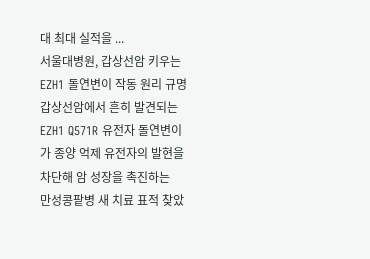대 최대 실적을 ...
서울대병원, 갑상선암 키우는 EZH1 돌연변이 작동 원리 규명
갑상선암에서 흔히 발견되는 EZH1 Q571R 유전자 돌연변이가 종양 억제 유전자의 발현을 차단해 암 성장을 촉진하는
만성콩팥병 새 치료 표적 찾았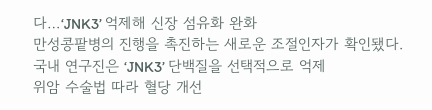다…‘JNK3’ 억제해 신장 섬유화 완화
만성콩팥병의 진행을 촉진하는 새로운 조절인자가 확인됐다. 국내 연구진은 ‘JNK3’ 단백질을 선택적으로 억제
위암 수술법 따라 혈당 개선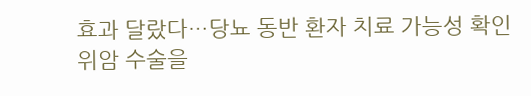효과 달랐다…당뇨 동반 환자 치료 가능성 확인
위암 수술을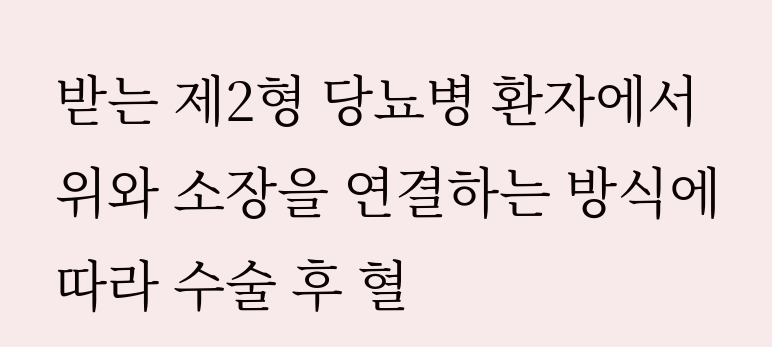받는 제2형 당뇨병 환자에서 위와 소장을 연결하는 방식에 따라 수술 후 혈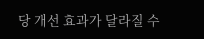당 개선 효과가 달라질 수